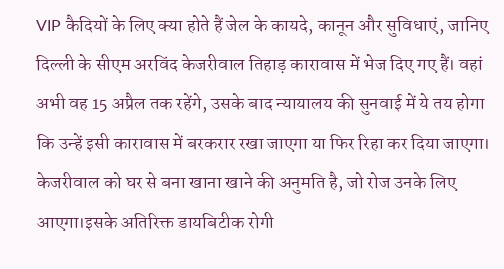VIP कैदियों के लिए क्या होते हैं जेल के कायदे, कानून और सुविधाएं, जानिए
दिल्ली के सीएम अरविंद केजरीवाल तिहाड़ कारावास में भेज दिए गए हैं। वहां अभी वह 15 अप्रैल तक रहेंगे, उसके बाद न्यायालय की सुनवाई में ये तय होगा कि उन्हें इसी कारावास में बरकरार रखा जाएगा या फिर रिहा कर दिया जाएगा। केजरीवाल को घर से बना खाना खाने की अनुमति है, जो रोज उनके लिए आएगा।इसके अतिरिक्त डायबिटीक रोगी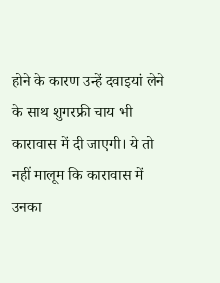होने के कारण उन्हें दवाइयां लेने के साथ शुगरफ्री चाय भी कारावास में दी जाएगी। ये तो नहीं मालूम कि कारावास में उनका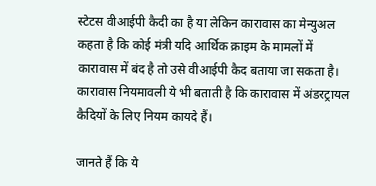स्टेटस वीआईपी कैदी का है या लेकिन कारावास का मेन्युअल कहता है कि कोई मंत्री यदि आर्थिक क्राइम के मामलों में कारावास में बंद है तो उसे वीआईपी कैद बताया जा सकता है। कारावास नियमावली ये भी बताती है कि कारावास में अंडरट्रायल कैदियों के लिए नियम कायदे हैं।

जानते हैं कि ये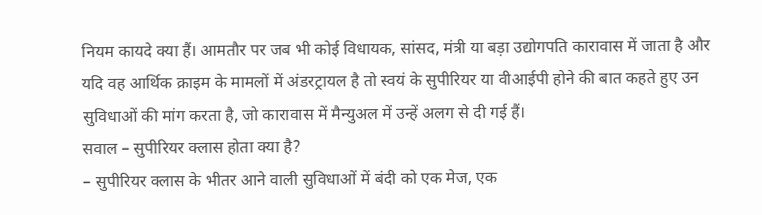नियम कायदे क्या हैं। आमतौर पर जब भी कोई विधायक, सांसद, मंत्री या बड़ा उद्योगपति कारावास में जाता है और यदि वह आर्थिक क्राइम के मामलों में अंडरट्रायल है तो स्वयं के सुपीरियर या वीआईपी होने की बात कहते हुए उन सुविधाओं की मांग करता है, जो कारावास में मैन्युअल में उन्हें अलग से दी गई हैं।
सवाल – सुपीरियर क्लास होता क्या है?
– सुपीरियर क्लास के भीतर आने वाली सुविधाओं में बंदी को एक मेज, एक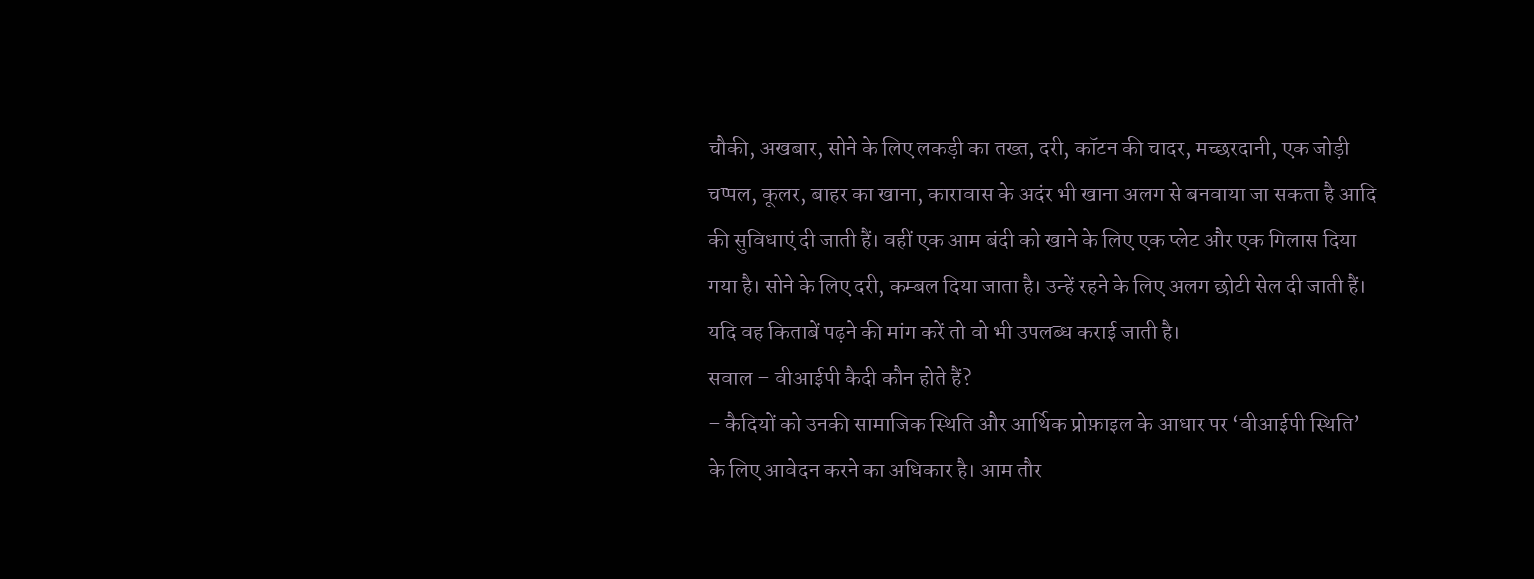चौकी, अखबार, सोने के लिए लकड़ी का तख्त, दरी, कॉटन की चादर, मच्छरदानी, एक जोड़ी चप्पल, कूलर, बाहर का खाना, कारावास के अदंर भी खाना अलग से बनवाया जा सकता है आदि की सुविधाएं दी जाती हैं। वहीं एक आम बंदी को खाने के लिए एक प्लेट और एक गिलास दिया गया है। सोने के लिए दरी, कम्बल दिया जाता है। उन्हें रहने के लिए अलग छोटी सेल दी जाती हैं। यदि वह किताबें पढ़ने की मांग करें तो वो भी उपलब्ध कराई जाती है।
सवाल – वीआईपी कैदी कौन होते हैं?
– कैदियों को उनकी सामाजिक स्थिति और आर्थिक प्रोफ़ाइल के आधार पर ‘वीआईपी स्थिति’ के लिए आवेदन करने का अधिकार है। आम तौर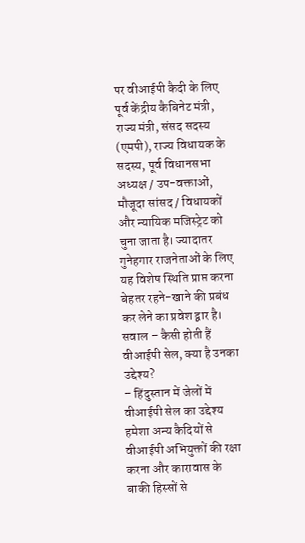पर वीआईपी कैदी के लिए पूर्व केंद्रीय कैबिनेट मंत्री, राज्य मंत्री, संसद सदस्य (एमपी), राज्य विधायक के सदस्य, पूर्व विधानसभा अध्यक्ष / उप-वक्ताओं, मौजूदा सांसद / विधायकों और न्यायिक मजिस्ट्रेट को चुना जाता है। ज्यादातर गुनेहगार राजनेताओं के लिए यह विशेष स्थिति प्राप्त करना बेहतर रहने-खाने की प्रबंध कर लेने का प्रवेश द्वार है।
सवाल – कैसी होती हैं वीआईपी सेल, क्या है उनका उद्देश्य?
– हिंदुस्तान में जेलों में वीआईपी सेल का उद्देश्य हमेशा अन्य कैदियों से वीआईपी अभियुक्तों की रक्षा करना और कारावास के बाकी हिस्सों से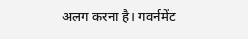अलग करना है। गवर्नमेंट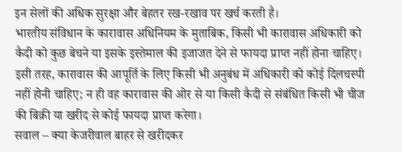इन सेलों की अधिक सुरक्षा और बेहतर रख-रखाव पर खर्च करती है।
भारतीय संविधान के कारावास अधिनियम के मुताबिक, किसी भी कारावास अधिकारी को कैदी को कुछ बेचने या इसके इस्तेमाल की इजाजत देने से फायदा प्राप्त नहीं होना चाहिए। इसी तरह, कारावास की आपूर्ति के लिए किसी भी अनुबंध में अधिकारी को कोई दिलचस्पी नहीं होनी चाहिए; न ही वह कारावास की ओर से या किसी कैदी से संबंधित किसी भी चीज की बिक्री या खरीद से कोई फायदा प्राप्त करेगा।
सवाल – क्या केजरीवाल बाहर से खरीदकर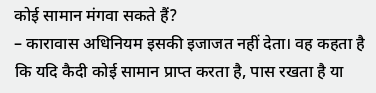कोई सामान मंगवा सकते हैं?
– कारावास अधिनियम इसकी इजाजत नहीं देता। वह कहता है कि यदि कैदी कोई सामान प्राप्त करता है, पास रखता है या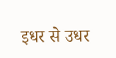इधर से उधर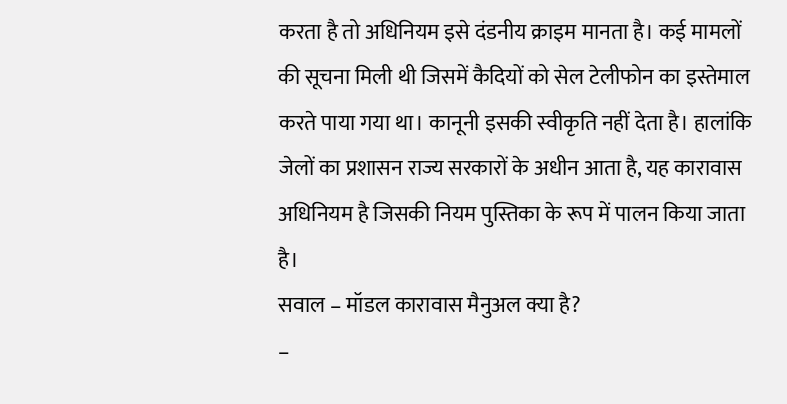करता है तो अधिनियम इसे दंडनीय क्राइम मानता है। कई मामलों की सूचना मिली थी जिसमें कैदियों को सेल टेलीफोन का इस्तेमाल करते पाया गया था। कानूनी इसकी स्वीकृति नहीं देता है। हालांकि जेलों का प्रशासन राज्य सरकारों के अधीन आता है, यह कारावास अधिनियम है जिसकी नियम पुस्तिका के रूप में पालन किया जाता है।
सवाल – मॉडल कारावास मैनुअल क्या है?
–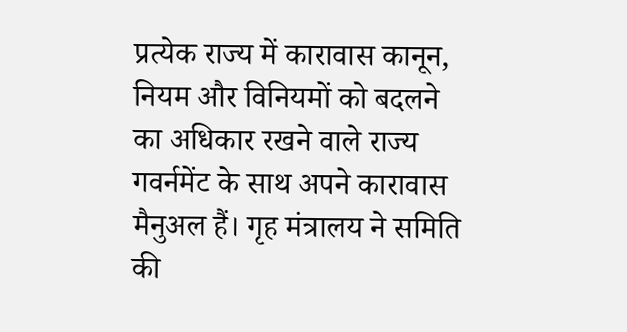प्रत्येक राज्य में कारावास कानून, नियम और विनियमों को बदलने का अधिकार रखने वाले राज्य गवर्नमेंट के साथ अपने कारावास मैनुअल हैं। गृह मंत्रालय ने समिति की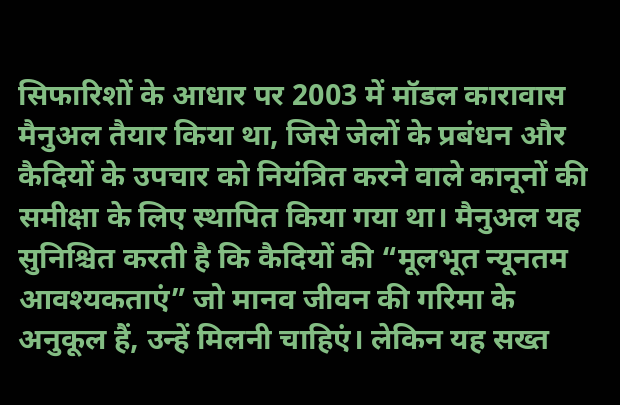सिफारिशों के आधार पर 2003 में मॉडल कारावास मैनुअल तैयार किया था, जिसे जेलों के प्रबंधन और कैदियों के उपचार को नियंत्रित करने वाले कानूनों की समीक्षा के लिए स्थापित किया गया था। मैनुअल यह सुनिश्चित करती है कि कैदियों की “मूलभूत न्यूनतम आवश्यकताएं” जो मानव जीवन की गरिमा के अनुकूल हैं, उन्हें मिलनी चाहिएं। लेकिन यह सख्त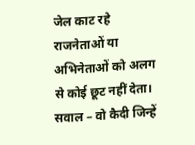जेल काट रहे राजनेताओं या अभिनेताओं को अलग से कोई छूट नहीं देता।
सवाल – वो कैदी जिन्हें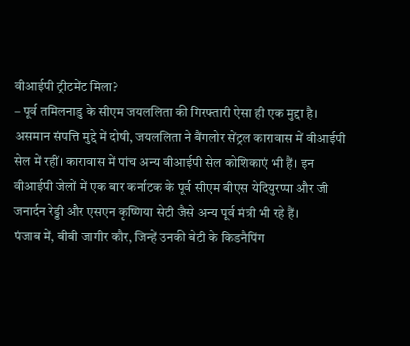वीआईपी ट्रीटमेंट मिला?
– पूर्व तमिलनाडु के सीएम जयललिता की गिरफ्तारी ऐसा ही एक मुद्दा है। असमान संपत्ति मुद्दे में दोषी, जयललिता ने बैंगलोर सेंट्रल कारावास में वीआईपी सेल में रहीं। कारावास में पांच अन्य वीआईपी सेल कोशिकाएं भी हैं। इन वीआईपी जेलों में एक बार कर्नाटक के पूर्व सीएम बीएस येदियुरप्पा और जी जनार्दन रेड्डी और एसएन कृष्णिया सेटी जैसे अन्य पूर्व मंत्री भी रहे हैं।
पंजाब में, बीबी जागीर कौर, जिन्हें उनकी बेटी के किडनैपिंग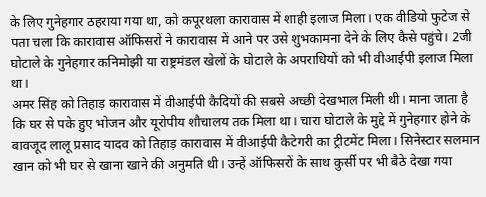के लिए गुनेहगार ठहराया गया था, को कपूरथला कारावास में शाही इलाज मिला। एक वीडियो फुटेज से पता चला कि कारावास ऑफिसरों ने कारावास में आने पर उसे शुभकामना देने के लिए कैसे पहुंचे। 2जी घोटाले के गुनेहगार कनिमोझी या राष्ट्रमंडल खेलों के घोटाले के अपराधियों को भी वीआईपी इलाज मिला था।
अमर सिंह को तिहाड़ कारावास में वीआईपी कैदियों की सबसे अच्छी देखभाल मिली थी। माना जाता है कि घर से पके हुए भोजन और यूरोपीय शौचालय तक मिला था। चारा घोटाले के मुद्दे में गुनेहगार होने के बावजूद लालू प्रसाद यादव को तिहाड़ कारावास में वीआईपी कैटेगरी का ट्रीटमेंट मिला। सिनेस्टार सलमान खान को भी घर से खाना खाने की अनुमति थी। उन्हें ऑफिसरों के साथ कुर्सी पर भी बैठे देखा गया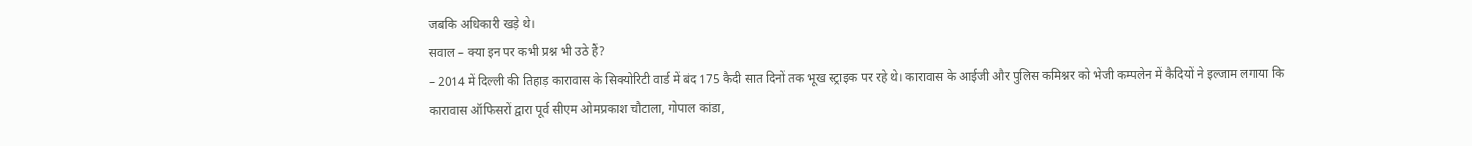जबकि अधिकारी खड़े थे।
सवाल – क्या इन पर कभी प्रश्न भी उठे हैं?
– 2014 में दिल्ली की तिहाड़ कारावास के सिक्योरिटी वार्ड में बंद 175 कैदी सात दिनों तक भूख स्ट्राइक पर रहे थे। कारावास के आईजी और पुलिस कमिश्नर को भेजी कम्पलेन में कैदियों ने इल्जाम लगाया कि कारावास ऑफिसरों द्वारा पूर्व सीएम ओमप्रकाश चौटाला, गोपाल कांडा,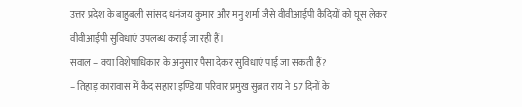उत्तर प्रदेश के बाहुबली सांसद धनंजय कुमार और मनु शर्मा जैसे वीवीआईपी कैदियों को घूस लेकर वीवीआईपी सुविधाएं उपलब्ध कराई जा रही हैं।
सवाल – क्या विशेषाधिकार के अनुसार पैसा देकर सुविधाएं पाई जा सकती हैं?
– तिहाड़ कारावास में कैद सहारा इण्डिया परिवार प्रमुख सुब्रत राय ने 57 दिनों के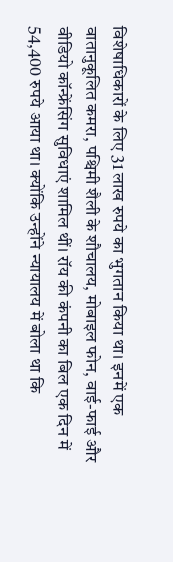विशेषाधिकारों के लिए 31 लाख रुपये का भुगतान किया था। इनमें एक वातानुकूलित कमरा, पश्चिमी शैली के शौचालय, मोबाइल फोन, वाई-फाई और वीडियो कॉन्फ्रेंसिंग सुविधाएं शामिल थीं। रॉय की कंपनी का बिल एक दिन में 54,400 रुपये आया था। क्योंकि उन्होंने न्यायालय में बोला था कि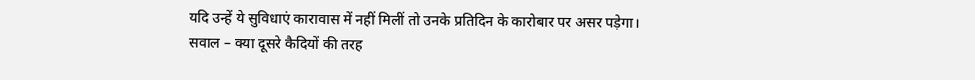यदि उन्हें ये सुविधाएं कारावास में नहीं मिलीं तो उनके प्रतिदिन के कारोबार पर असर पड़ेगा।
सवाल – क्या दूसरे कैदियों की तरह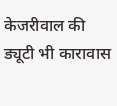केजरीवाल की ड्यूटी भी कारावास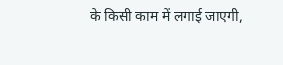के किसी काम में लगाई जाएगी,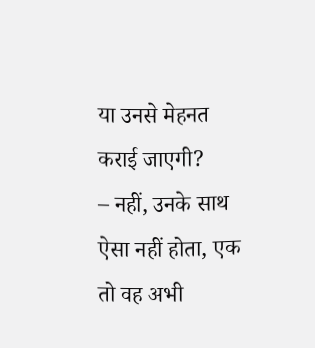या उनसे मेहनत कराई जाएगी?
– नहीं, उनके साथ ऐसा नहीं होता, एक तो वह अभी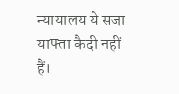न्यायालय ये सजा याफ्ता कैदी नहीं हैं।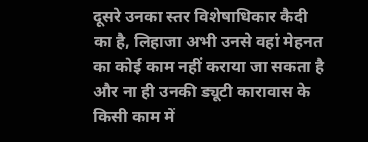दूसरे उनका स्तर विशेषाधिकार कैदी का है, लिहाजा अभी उनसे वहां मेहनत का कोई काम नहीं कराया जा सकता है और ना ही उनकी ड्यूटी कारावास के किसी काम में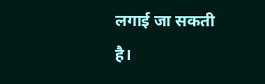लगाई जा सकती है।